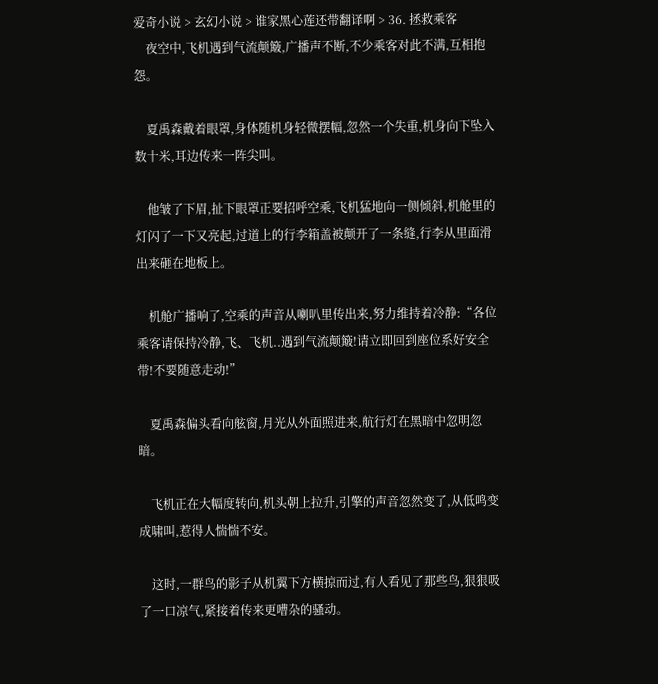爱奇小说 > 玄幻小说 > 谁家黑心莲还带翻译啊 > 36. 拯救乘客
    夜空中,飞机遇到气流颠簸,广播声不断,不少乘客对此不满,互相抱怨。

    夏禹森戴着眼罩,身体随机身轻微摆幅,忽然一个失重,机身向下坠入数十米,耳边传来一阵尖叫。

    他皱了下眉,扯下眼罩正要招呼空乘,飞机猛地向一侧倾斜,机舱里的灯闪了一下又亮起,过道上的行李箱盖被颠开了一条缝,行李从里面滑出来砸在地板上。

    机舱广播响了,空乘的声音从喇叭里传出来,努力维持着冷静:“各位乘客请保持冷静,飞、飞机..遇到气流颠簸!请立即回到座位系好安全带!不要随意走动!”

    夏禹森偏头看向舷窗,月光从外面照进来,航行灯在黑暗中忽明忽暗。

    飞机正在大幅度转向,机头朝上拉升,引擎的声音忽然变了,从低鸣变成啸叫,惹得人惴惴不安。

    这时,一群鸟的影子从机翼下方横掠而过,有人看见了那些鸟,狠狠吸了一口凉气,紧接着传来更嘈杂的骚动。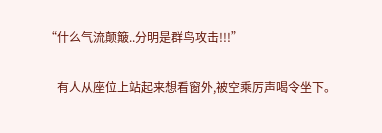“什么气流颠簸..分明是群鸟攻击!!!”

    有人从座位上站起来想看窗外,被空乘厉声喝令坐下。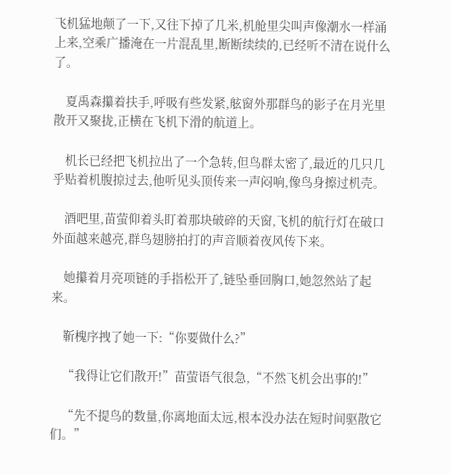飞机猛地颠了一下,又往下掉了几米,机舱里尖叫声像潮水一样涌上来,空乘广播淹在一片混乱里,断断续续的,已经听不清在说什么了。

    夏禹森攥着扶手,呼吸有些发紧,舷窗外那群鸟的影子在月光里散开又聚拢,正横在飞机下滑的航道上。

    机长已经把飞机拉出了一个急转,但鸟群太密了,最近的几只几乎贴着机腹掠过去,他听见头顶传来一声闷响,像鸟身擦过机壳。

    酒吧里,苗萤仰着头盯着那块破碎的天窗,飞机的航行灯在破口外面越来越亮,群鸟翅膀拍打的声音顺着夜风传下来。

    她攥着月亮项链的手指松开了,链坠垂回胸口,她忽然站了起来。

    靳槐序拽了她一下:“你要做什么?”

    “我得让它们散开!”苗萤语气很急,“不然飞机会出事的!”

    “先不提鸟的数量,你离地面太远,根本没办法在短时间驱散它们。”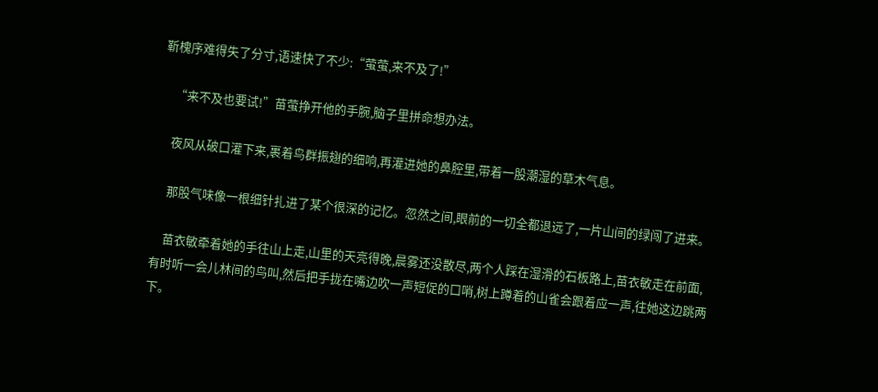靳槐序难得失了分寸,语速快了不少:“萤萤,来不及了!”

    “来不及也要试!”苗萤挣开他的手腕,脑子里拼命想办法。

    夜风从破口灌下来,裹着鸟群振翅的细响,再灌进她的鼻腔里,带着一股潮湿的草木气息。

    那股气味像一根细针扎进了某个很深的记忆。忽然之间,眼前的一切全都退远了,一片山间的绿闯了进来。

    苗衣敏牵着她的手往山上走,山里的天亮得晚,晨雾还没散尽,两个人踩在湿滑的石板路上,苗衣敏走在前面,有时听一会儿林间的鸟叫,然后把手拢在嘴边吹一声短促的口哨,树上蹲着的山雀会跟着应一声,往她这边跳两下。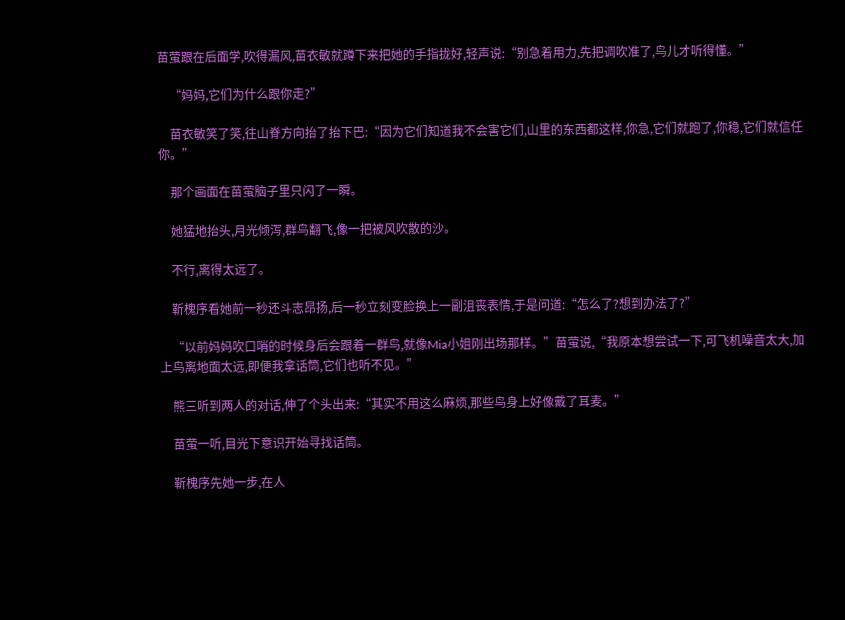苗萤跟在后面学,吹得漏风,苗衣敏就蹲下来把她的手指拢好,轻声说:“别急着用力,先把调吹准了,鸟儿才听得懂。”

    “妈妈,它们为什么跟你走?”

    苗衣敏笑了笑,往山脊方向抬了抬下巴:“因为它们知道我不会害它们,山里的东西都这样,你急,它们就跑了,你稳,它们就信任你。”

    那个画面在苗萤脑子里只闪了一瞬。

    她猛地抬头,月光倾泻,群鸟翻飞,像一把被风吹散的沙。

    不行,离得太远了。

    靳槐序看她前一秒还斗志昂扬,后一秒立刻变脸换上一副沮丧表情,于是问道:“怎么了?想到办法了?”

    “以前妈妈吹口哨的时候身后会跟着一群鸟,就像Mia小姐刚出场那样。”苗萤说,“我原本想尝试一下,可飞机噪音太大,加上鸟离地面太远,即便我拿话筒,它们也听不见。”

    熊三听到两人的对话,伸了个头出来:“其实不用这么麻烦,那些鸟身上好像戴了耳麦。”

    苗萤一听,目光下意识开始寻找话筒。

    靳槐序先她一步,在人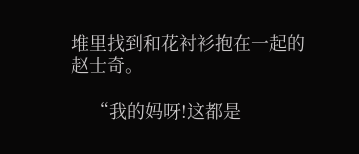堆里找到和花衬衫抱在一起的赵士奇。

    “我的妈呀!这都是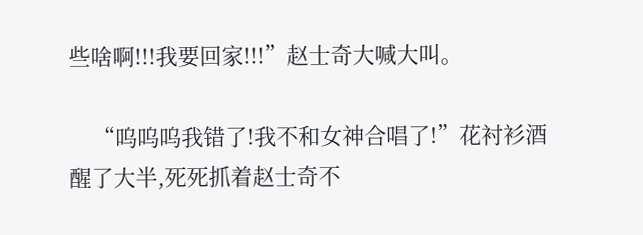些啥啊!!!我要回家!!!”赵士奇大喊大叫。

    “呜呜呜我错了!我不和女神合唱了!”花衬衫酒醒了大半,死死抓着赵士奇不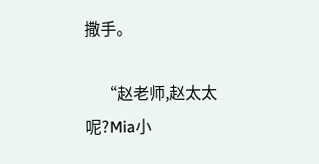撒手。

    “赵老师,赵太太呢?Mia小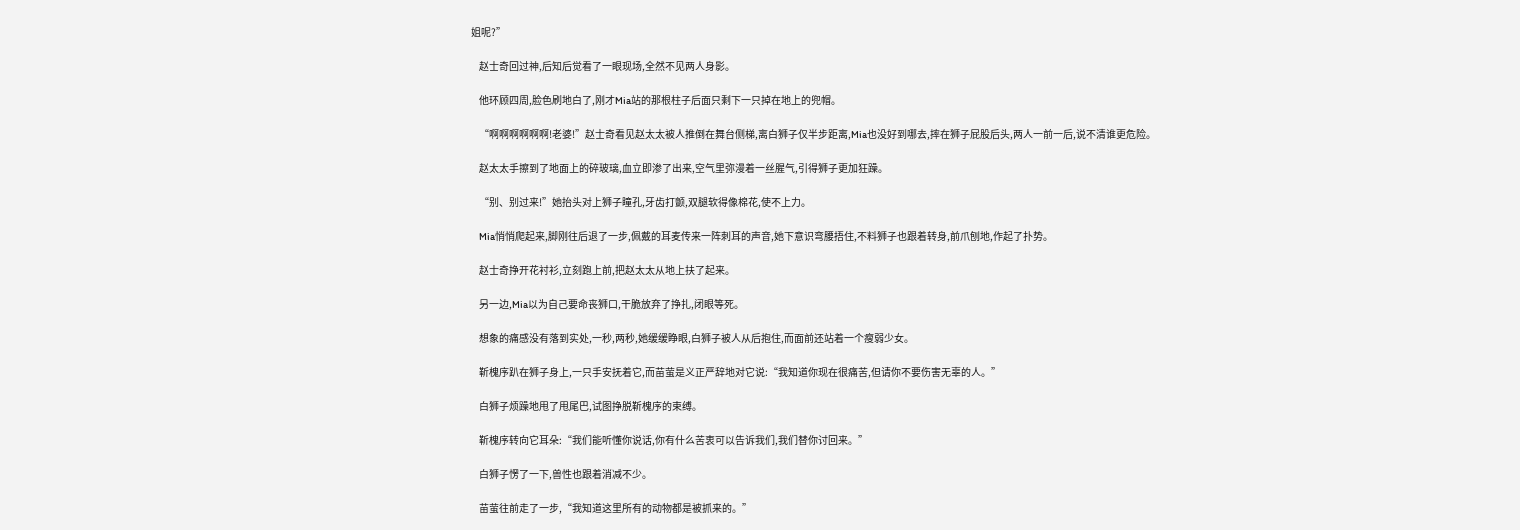姐呢?”

    赵士奇回过神,后知后觉看了一眼现场,全然不见两人身影。

    他环顾四周,脸色刷地白了,刚才Mia站的那根柱子后面只剩下一只掉在地上的兜帽。

    “啊啊啊啊啊啊!老婆!”赵士奇看见赵太太被人推倒在舞台侧梯,离白狮子仅半步距离,Mia也没好到哪去,摔在狮子屁股后头,两人一前一后,说不清谁更危险。

    赵太太手擦到了地面上的碎玻璃,血立即渗了出来,空气里弥漫着一丝腥气,引得狮子更加狂躁。

    “别、别过来!”她抬头对上狮子瞳孔,牙齿打颤,双腿软得像棉花,使不上力。

    Mia悄悄爬起来,脚刚往后退了一步,佩戴的耳麦传来一阵刺耳的声音,她下意识弯腰捂住,不料狮子也跟着转身,前爪刨地,作起了扑势。

    赵士奇挣开花衬衫,立刻跑上前,把赵太太从地上扶了起来。

    另一边,Mia以为自己要命丧狮口,干脆放弃了挣扎,闭眼等死。

    想象的痛感没有落到实处,一秒,两秒,她缓缓睁眼,白狮子被人从后抱住,而面前还站着一个瘦弱少女。

    靳槐序趴在狮子身上,一只手安抚着它,而苗萤是义正严辞地对它说:“我知道你现在很痛苦,但请你不要伤害无辜的人。”

    白狮子烦躁地甩了甩尾巴,试图挣脱靳槐序的束缚。

    靳槐序转向它耳朵:“我们能听懂你说话,你有什么苦衷可以告诉我们,我们替你讨回来。”

    白狮子愣了一下,兽性也跟着消减不少。

    苗萤往前走了一步,“我知道这里所有的动物都是被抓来的。”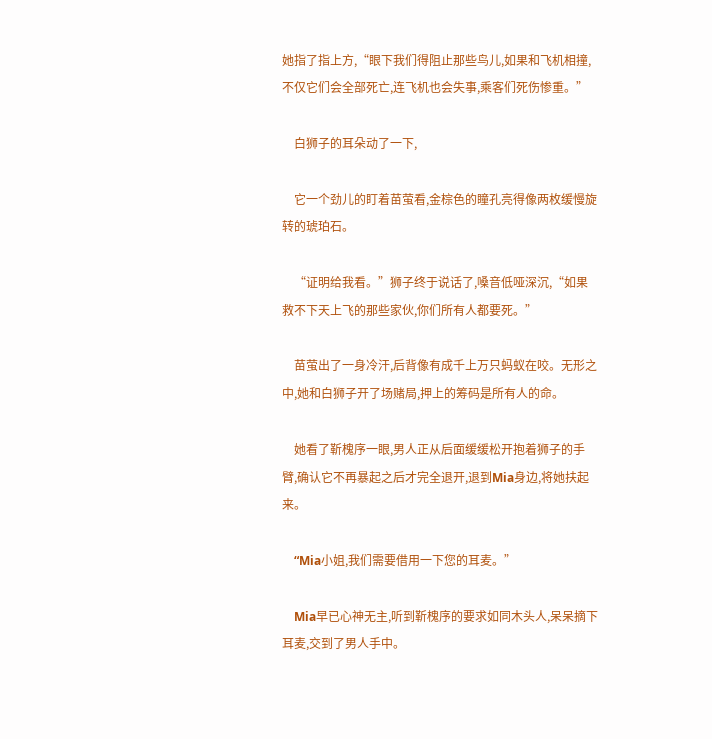她指了指上方,“眼下我们得阻止那些鸟儿,如果和飞机相撞,不仅它们会全部死亡,连飞机也会失事,乘客们死伤惨重。”

    白狮子的耳朵动了一下,

    它一个劲儿的盯着苗萤看,金棕色的瞳孔亮得像两枚缓慢旋转的琥珀石。

    “证明给我看。”狮子终于说话了,嗓音低哑深沉,“如果救不下天上飞的那些家伙,你们所有人都要死。”

    苗萤出了一身冷汗,后背像有成千上万只蚂蚁在咬。无形之中,她和白狮子开了场赌局,押上的筹码是所有人的命。

    她看了靳槐序一眼,男人正从后面缓缓松开抱着狮子的手臂,确认它不再暴起之后才完全退开,退到Mia身边,将她扶起来。

    “Mia小姐,我们需要借用一下您的耳麦。”

    Mia早已心神无主,听到靳槐序的要求如同木头人,呆呆摘下耳麦,交到了男人手中。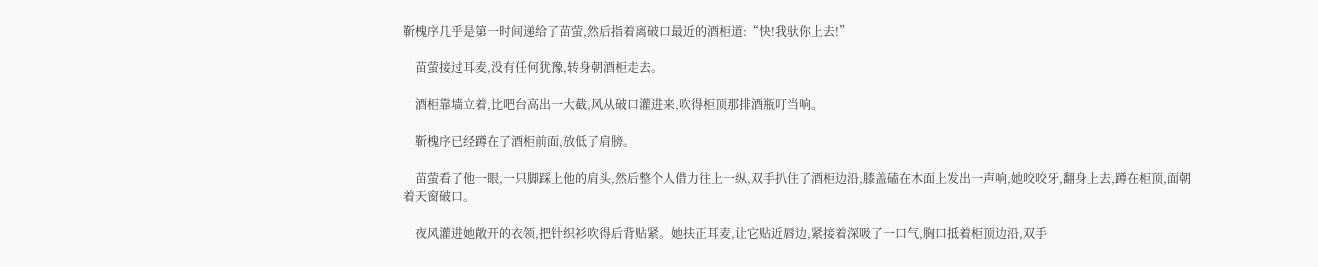靳槐序几乎是第一时间递给了苗萤,然后指着离破口最近的酒柜道:“快!我驮你上去!”

    苗萤接过耳麦,没有任何犹豫,转身朝酒柜走去。

    酒柜靠墙立着,比吧台高出一大截,风从破口灌进来,吹得柜顶那排酒瓶叮当响。

    靳槐序已经蹲在了酒柜前面,放低了肩膀。

    苗萤看了他一眼,一只脚踩上他的肩头,然后整个人借力往上一纵,双手扒住了酒柜边沿,膝盖磕在木面上发出一声响,她咬咬牙,翻身上去,蹲在柜顶,面朝着天窗破口。

    夜风灌进她敞开的衣领,把针织衫吹得后背贴紧。她扶正耳麦,让它贴近唇边,紧接着深吸了一口气,胸口抵着柜顶边沿,双手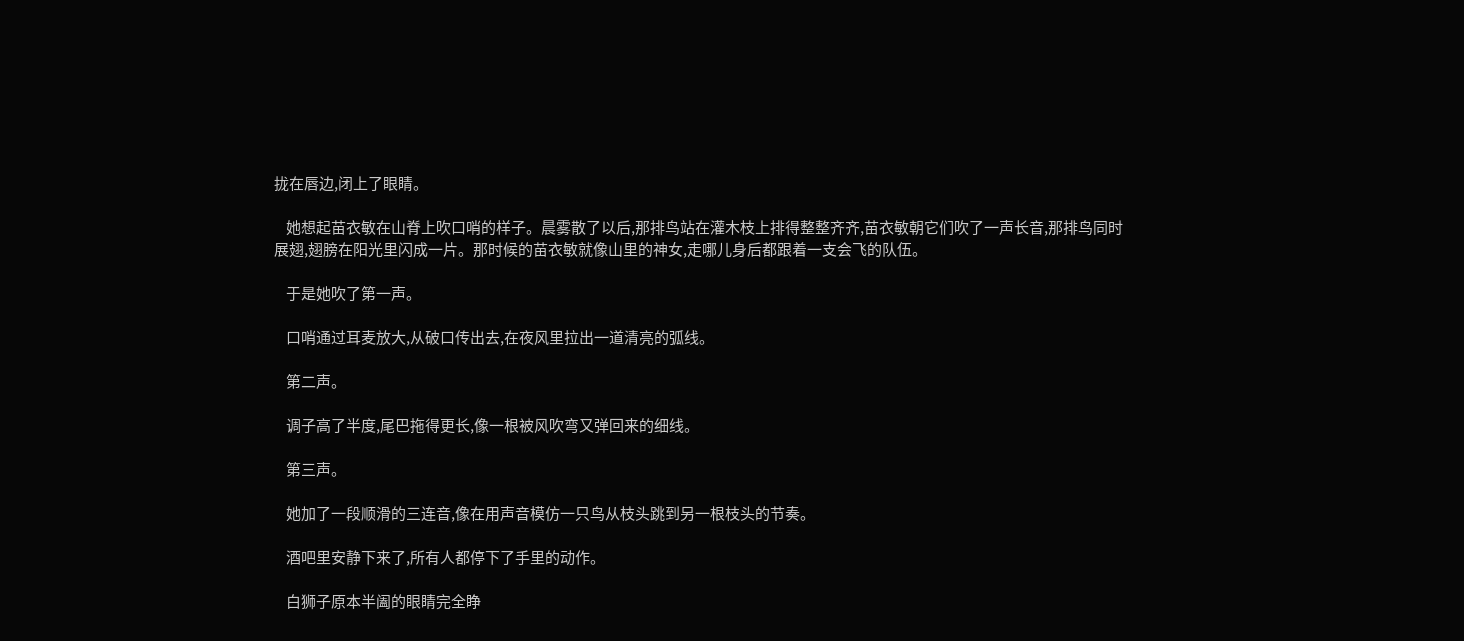拢在唇边,闭上了眼睛。

    她想起苗衣敏在山脊上吹口哨的样子。晨雾散了以后,那排鸟站在灌木枝上排得整整齐齐,苗衣敏朝它们吹了一声长音,那排鸟同时展翅,翅膀在阳光里闪成一片。那时候的苗衣敏就像山里的神女,走哪儿身后都跟着一支会飞的队伍。

    于是她吹了第一声。

    口哨通过耳麦放大,从破口传出去,在夜风里拉出一道清亮的弧线。

    第二声。

    调子高了半度,尾巴拖得更长,像一根被风吹弯又弹回来的细线。

    第三声。

    她加了一段顺滑的三连音,像在用声音模仿一只鸟从枝头跳到另一根枝头的节奏。

    酒吧里安静下来了,所有人都停下了手里的动作。

    白狮子原本半阖的眼睛完全睁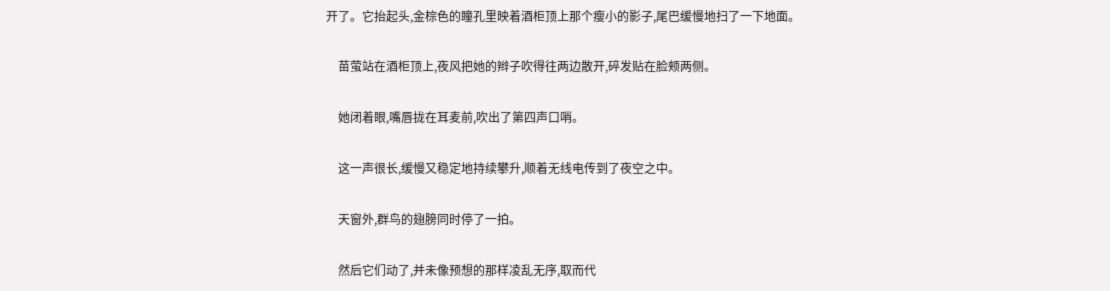开了。它抬起头,金棕色的瞳孔里映着酒柜顶上那个瘦小的影子,尾巴缓慢地扫了一下地面。

    苗萤站在酒柜顶上,夜风把她的辫子吹得往两边散开,碎发贴在脸颊两侧。

    她闭着眼,嘴唇拢在耳麦前,吹出了第四声口哨。

    这一声很长,缓慢又稳定地持续攀升,顺着无线电传到了夜空之中。

    天窗外,群鸟的翅膀同时停了一拍。

    然后它们动了,并未像预想的那样凌乱无序,取而代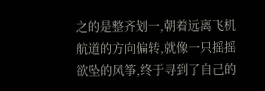之的是整齐划一,朝着远离飞机航道的方向偏转,就像一只摇摇欲坠的风筝,终于寻到了自己的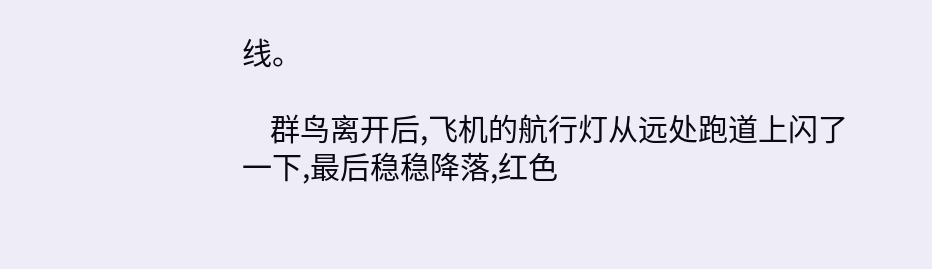线。

    群鸟离开后,飞机的航行灯从远处跑道上闪了一下,最后稳稳降落,红色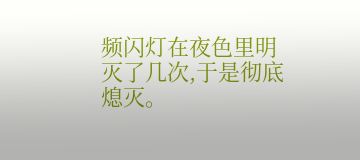频闪灯在夜色里明灭了几次,于是彻底熄灭。